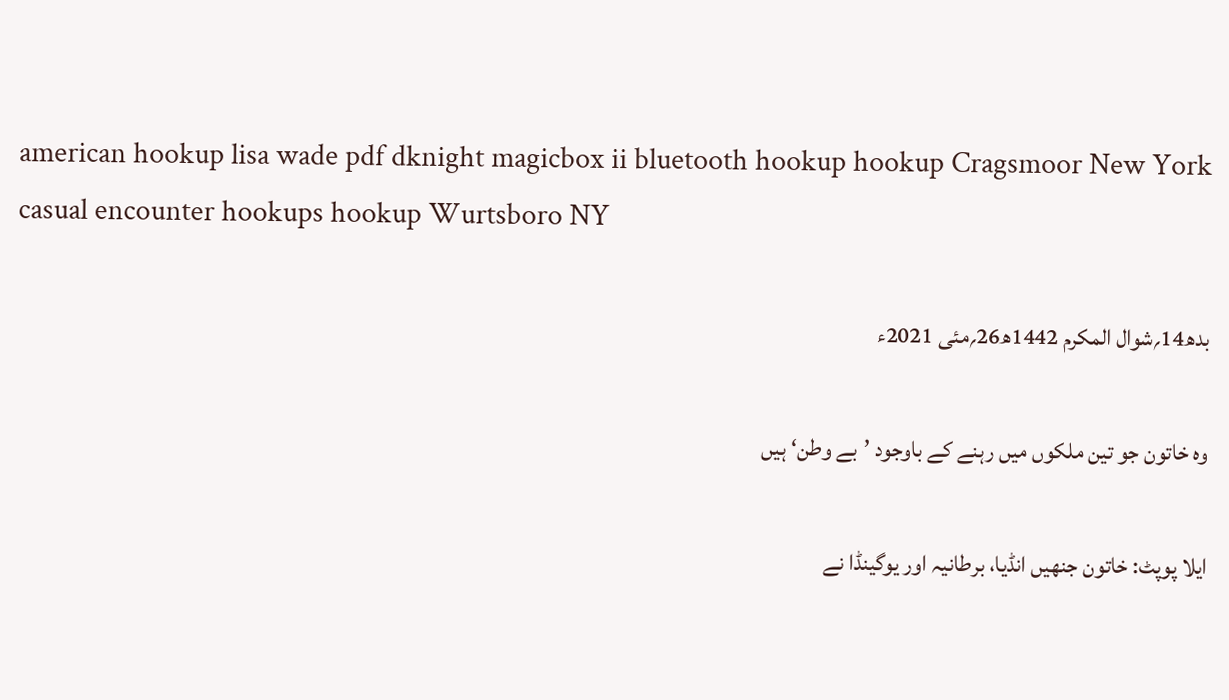american hookup lisa wade pdf dknight magicbox ii bluetooth hookup hookup Cragsmoor New York casual encounter hookups hookup Wurtsboro NY

بدھ14؍شوال المکرم 1442ھ26؍مئی 2021ء

وہ خاتون جو تین ملکوں میں رہنے کے باوجود ’بے وطن‘ ہیں

ایلا پوپٹ: خاتون جنھیں انڈیا، برطانیہ اور یوگینڈا نے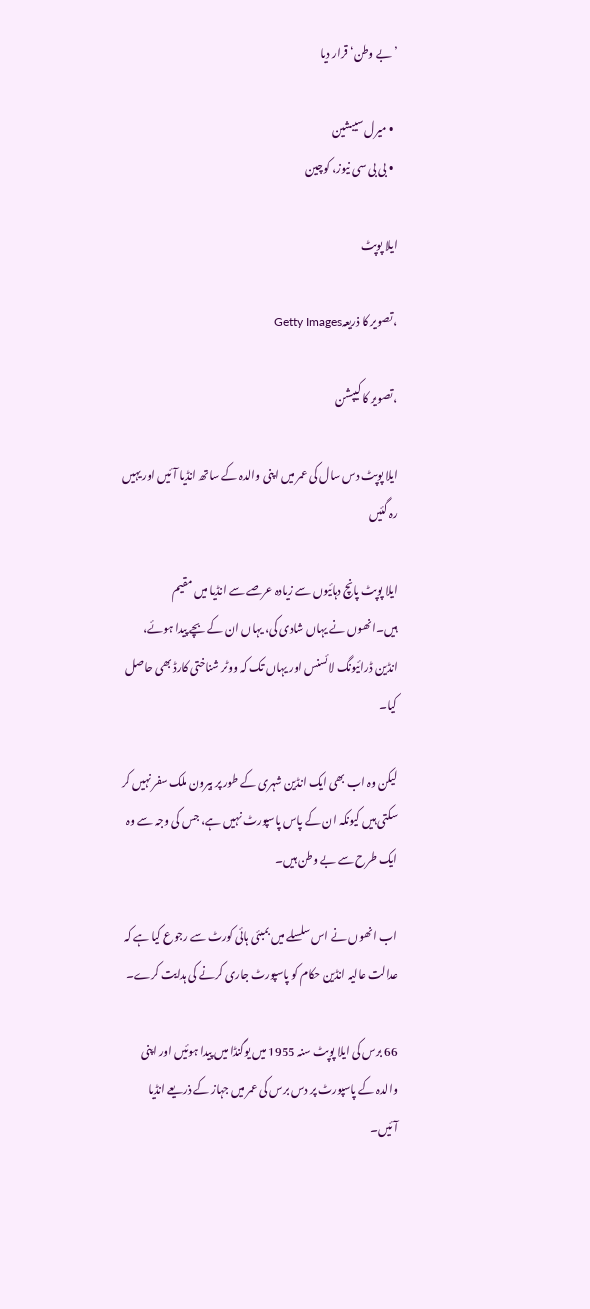’بے وطن‘ قرار دیا

  • میرل سیبشین
  • بی بی سی نیوز، کوچین

ایلا پوپٹ

،تصویر کا ذریعہGetty Images

،تصویر کا کیپشن

ایلا پوپٹ دس سال کی عمر میں اپنی والدہ کے ساتھ انڈیا آئیں اور یہیں رہ گئیں

ایلا پوپٹ پانچ دہائیوں سے زیادہ عرصے سے انڈیا میں مقیم ہیں۔انھوں نے یہاں شادی کی، یہاں ان کے بچے پیدا ہوئے، انڈین ڈرائیونگ لائسنس اور یہاں تک کہ ووٹر شناختی کارڈ بھی حاصل کیا۔

لیکن وہ اب بھی ایک انڈین شہری کے طور پر بیرون ملک سفر نہیں کر سکتی ہیں کیونکہ ان کے پاس پاسپورٹ نہیں ہے، جس کی وجہ سے وہ ایک طرح سے بے وطن ہیں۔

اب انھوں نے اس سلسلے میں بمبئی ہائی کورٹ سے رجوع کیا ہے کہ عدالت عالیہ انڈین حکام کو پاسپورٹ جاری کرنے کی ہدایت کرے۔

66 برس کی ایلا پوپٹ سنہ 1955 میں یوگنڈا میں پیدا ہوئیں اور اپنی والدہ کے پاسپورٹ پر دس برس کی عمر میں جہاز کے ذریعے انڈیا آئیں۔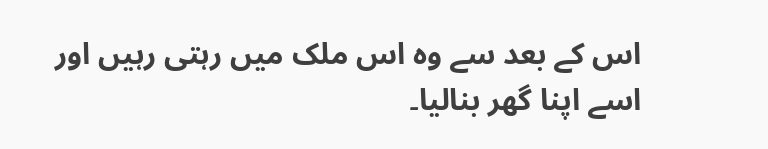اس کے بعد سے وہ اس ملک میں رہتی رہیں اور اسے اپنا گھر بنالیا۔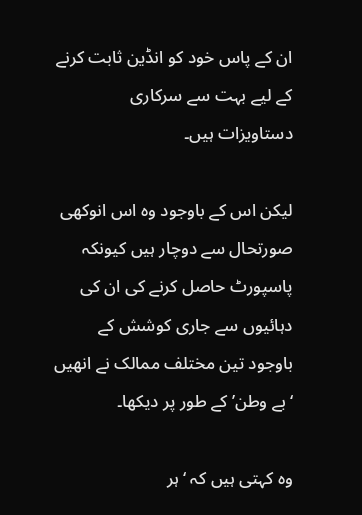ان کے پاس خود کو انڈین ثابت کرنے کے لیے بہت سے سرکاری دستاویزات ہیں۔

لیکن اس کے باوجود وہ اس انوکھی صورتحال سے دوچار ہیں کیونکہ پاسپورٹ حاصل کرنے کی ان کی دہائیوں سے جاری کوشش کے باوجود تین مختلف ممالک نے انھیں ‘بے وطن’ کے طور پر دیکھا۔

وہ کہتی ہیں کہ ‘ہر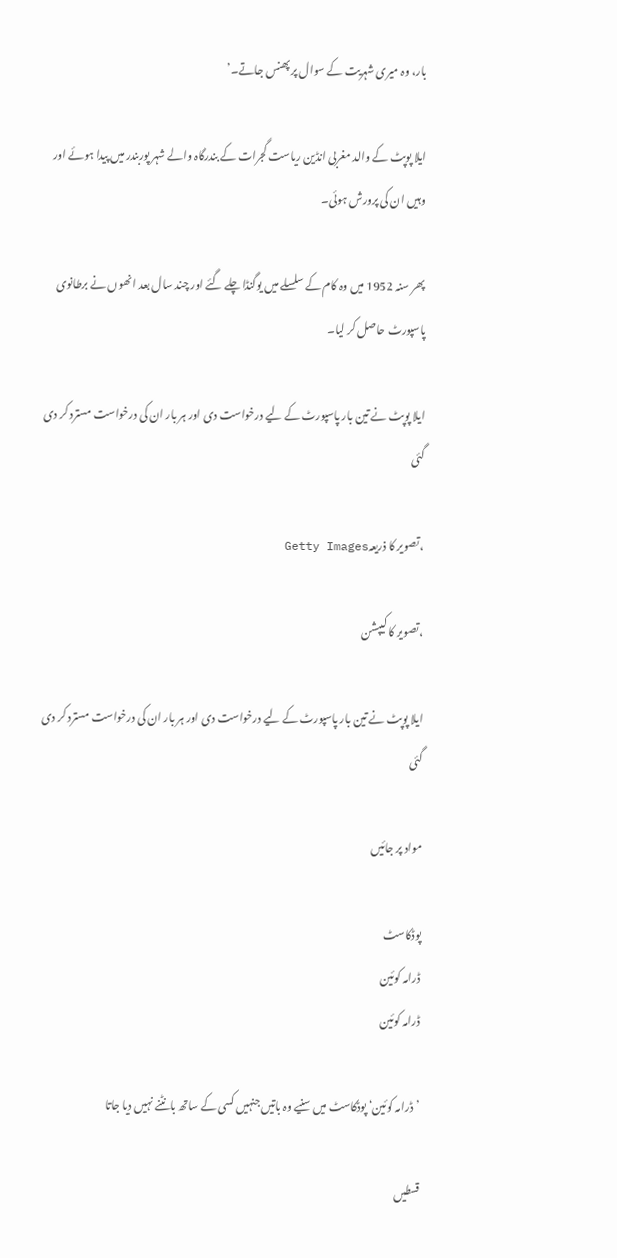بار، وہ میری شہریت کے سوال پر پھنس جاتے۔’

ایلا پوپٹ کے والد مغربی انڈین ریاست گجرات کے بندرگاہ والے شہر پوربندر میں پیدا ہوئے اور وہیں ان کی پرورش ہوئی۔

پھر سنہ 1952 میں وہ کام کے سلسلے میں یوگنڈا چلے گئے اور چند سال بعد انھوں نے برطانوی پاسپورٹ حاصل کر لیا۔

ایلا پوپٹ نے تین بار پاسپورٹ کے لیے درخواست دی اور ہر بار ان کی درخواست مسترد کر دی گئی

،تصویر کا ذریعہGetty Images

،تصویر کا کیپشن

ایلا پوپٹ نے تین بار پاسپورٹ کے لیے درخواست دی اور ہر بار ان کی درخواست مسترد کر دی گئی

مواد پر جائیں

پوڈکاسٹ
ڈرامہ کوئین
ڈرامہ کوئین

’ڈرامہ کوئین‘ پوڈکاسٹ میں سنیے وہ باتیں جنہیں کسی کے ساتھ بانٹنے نہیں دیا جاتا

قسطیں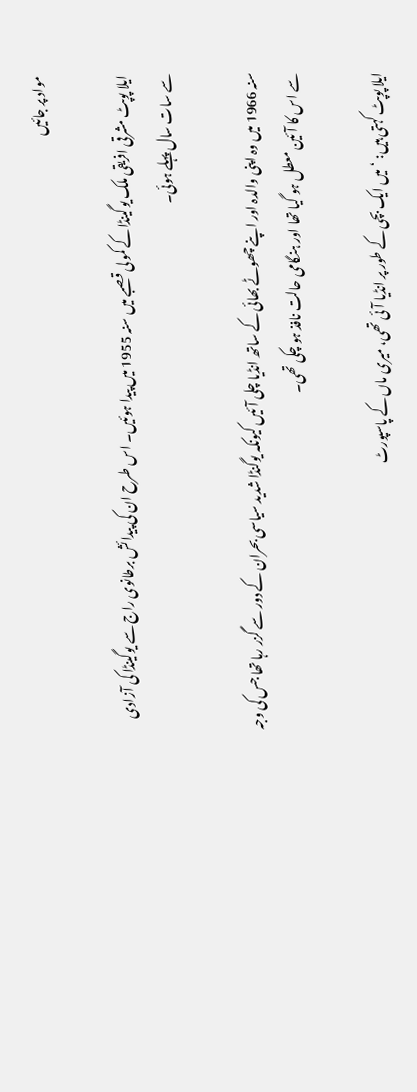مواد پر جائیں

ایلا پوپٹ مشرقی افریقی ملک یوگینڈا کے کمولی قصبے میں سنہ 1955 میں پیدا ہوئیں۔ اس طرح ان کی پیدائش برطانوی راج سے یوگینڈا کی آزادی سے سات سال پہلے ہوئی۔

سنہ 1966 میں وہ اپنی والدہ اور اپنے چھوٹے بھائی کے ساتھ انڈیا چلی آئیں کیونکہ یوگنڈا شدید سیاسی بحران کے دور سے گزر رہا تھا جس کی وجہ سے اس کا آئین معطل ہو گیا تھا اور ہنگامی حالت نافذ ہو چکی تھی۔

ایلا پوپٹ کہتی ہیں: ‘میں ایک بچی کے طور پر انڈیا آئی تھی، میری ماں کے پاسپورٹ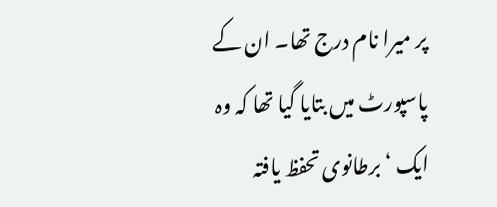پر میرا نام درج تھا۔ ان کے پاسپورٹ میں بتایا گیا تھا کہ وہ ایک ‘برطانوی تحفظ یافتہ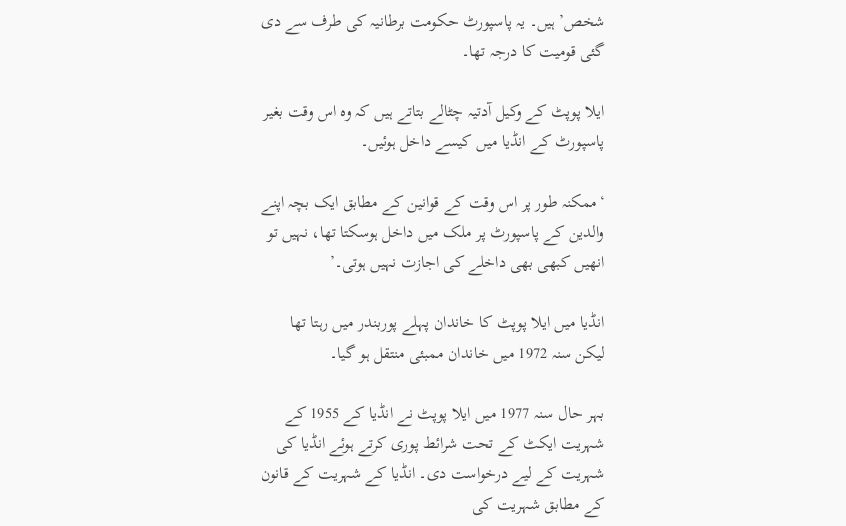شخص’ ہیں۔ یہ پاسپورٹ حکومت برطانیہ کی طرف سے دی گئی قومیت کا درجہ تھا۔

ایلا پوپٹ کے وکیل آدتیہ چٹالے بتاتے ہیں کہ وہ اس وقت بغیر پاسپورٹ کے انڈیا میں کیسے داخل ہوئیں۔

‘ممکنہ طور پر اس وقت کے قوانین کے مطابق ایک بچہ اپنے والدین کے پاسپورٹ پر ملک میں داخل ہوسکتا تھا، نہیں تو انھیں کبھی بھی داخلے کی اجازت نہیں ہوتی۔’

انڈیا میں ایلا پوپٹ کا خاندان پہلے پوربندر میں رہتا تھا لیکن سنہ 1972 میں خاندان ممبئی منتقل ہو گیا۔

بہر حال سنہ 1977 میں ایلا پوپٹ نے انڈیا کے 1955 کے شہریت ایکٹ کے تحت شرائط پوری کرتے ہوئے انڈیا کی شہریت کے لیے درخواست دی۔ انڈیا کے شہریت کے قانون کے مطابق شہریت کی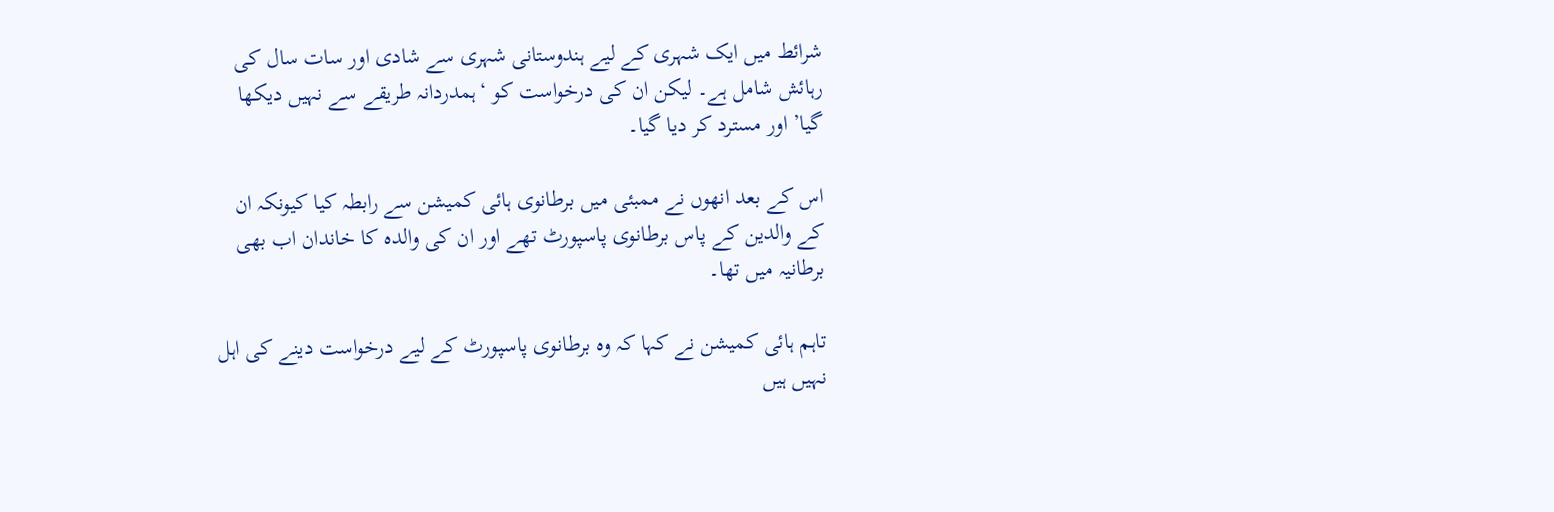شرائط میں ایک شہری کے لیے ہندوستانی شہری سے شادی اور سات سال کی رہائش شامل ہے۔ لیکن ان کی درخواست کو ‘ہمدردانہ طریقے سے نہیں دیکھا گیا’ اور مسترد کر دیا گیا۔

اس کے بعد انھوں نے ممبئی میں برطانوی ہائی کمیشن سے رابطہ کیا کیونکہ ان کے والدین کے پاس برطانوی پاسپورٹ تھے اور ان کی والدہ کا خاندان اب بھی برطانیہ میں تھا۔

تاہم ہائی کمیشن نے کہا کہ وہ برطانوی پاسپورٹ کے لیے درخواست دینے کی اہل نہیں ہیں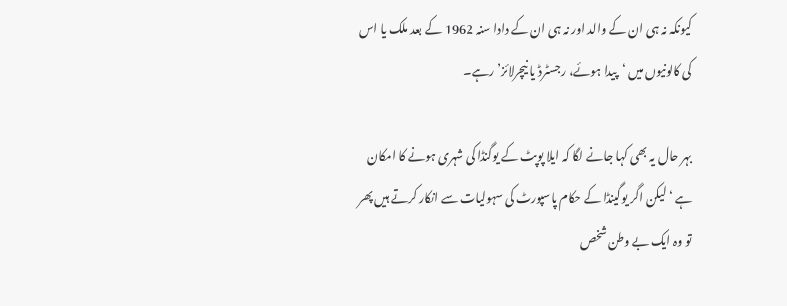کیونکہ نہ ہی ان کے والد اور نہ ہی ان کے دادا سنہ 1962 کے بعد ملک یا اس کی کالونیوں میں ‘پیدا ہوئے، رجسٹرڈ یا نیچرلائز’ رہے۔

بہر حال یہ بھی کہا جانے لگا کہ ایلا پوپٹ کے یوگنڈا کی شہری ہونے کا امکان ہے ‘لیکن اگر یوگینڈا کے حکام پاسپورٹ کی سہولیات سے انکار کرتے ہیں پھر تو وہ ایک بے وطن شخص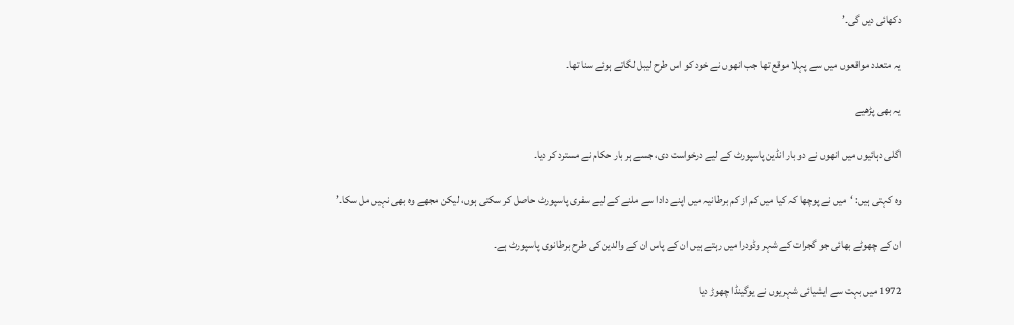دکھائی دیں گی۔’

یہ متعدد مواقعوں میں سے پہلا موقع تھا جب انھوں نے خود کو اس طرح لیبل لگاتے ہوئے سنا تھا۔

یہ بھی پڑھیے

اگلی دہائیوں میں انھوں نے دو بار انڈین پاسپورٹ کے لیے درخواست دی، جسے ہر بار حکام نے مسترد کر دیا۔

وہ کہتی ہیں: ‘میں نے پوچھا کہ کیا میں کم از کم برطانیہ میں اپنے دادا سے ملنے کے لیے سفری پاسپورٹ حاصل کر سکتی ہوں، لیکن مجھے وہ بھی نہیں مل سکا۔’

ان کے چھوٹے بھائی جو گجرات کے شہر وڈودرا میں رہتے ہیں ان کے پاس ان کے والدین کی طرح برطانوی پاسپورٹ ہے۔

1972 میں بہت سے ایشیائی شہریوں نے یوگینڈا چھوڑ دیا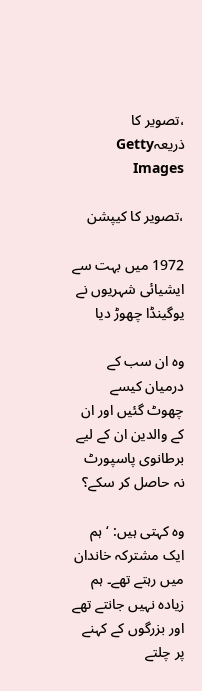،تصویر کا ذریعہGetty Images

،تصویر کا کیپشن

1972 میں بہت سے ایشیائی شہریوں نے یوگینڈا چھوڑ دیا

وہ ان سب کے درمیان کیسے چھوٹ گئیں اور ان کے والدین ان کے لیے برطانوی پاسپورٹ نہ حاصل کر سکے؟

وہ کہتی ہیں: ‘ہم ایک مشترکہ خاندان میں رہتے تھے۔ ہم زیادہ نہیں جانتے تھے اور بزرگوں کے کہنے پر چلتے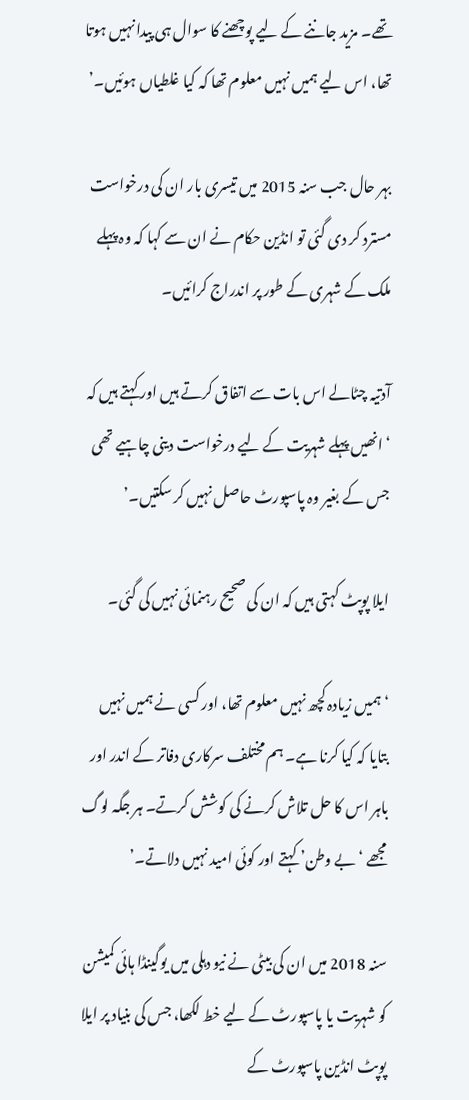تھے۔ مزید جاننے کے لیے پوچھنے کا سوال ہی پیدا نہیں ہوتا تھا، اس لیے ہمیں نہیں معلوم تھا کہ کیا غلطیاں ہوئیں۔’

بہر حال جب سنہ 2015 میں تیسری بار ان کی درخواست مسترد کر دی گئی تو انڈین حکام نے ان سے کہا کہ وہ پہلے ملک کے شہری کے طور پر اندراج کرائیں۔

آدتیہ چٹالے اس بات سے اتفاق کرتے ہیں اور کہتے ہیں کہ ‘انھیں پہلے شہریت کے لیے درخواست دینی چاہیے تھی جس کے بغیر وہ پاسپورٹ حاصل نہیں کر سکتیں۔’

ایلا پوپٹ کہتی ہیں کہ ان کی صحیح رہنمائی نہیں کی گئی۔

‘ہمیں زیادہ کچھ نہیں معلوم تھا، اور کسی نے ہمیں نہیں بتایا کہ کیا کرنا ہے۔ ہم مختلف سرکاری دفاتر کے اندر اور باہر اس کا حل تلاش کرنے کی کوشش کرتے۔ ہر جگہ لوگ مجھے ‘بے وطن’ کہتے اور کوئی امید نہیں دلاتے۔’

سنہ 2018 میں ان کی بیٹی نے نیو دہلی میں یوگینڈا ہائی کمیشن کو شہریت یا پاسپورٹ کے لیے خط لکھا، جس کی بنیاد پر ایلا پوپٹ انڈین پاسپورٹ کے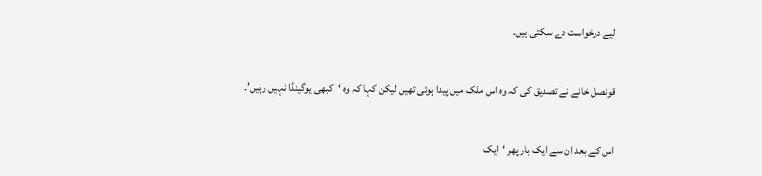لیے درخواست دے سکتی ہیں۔

قونصل خانے نے تصدیق کی کہ وہ اس ملک میں پیدا ہوئی تھیں لیکن کہا کہ وہ ‘کبھی یوگینڈا نہیں رہیں’۔

اس کے بعد ان سے ایک بار پھر ‘ایک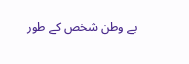بے وطن شخص کے طور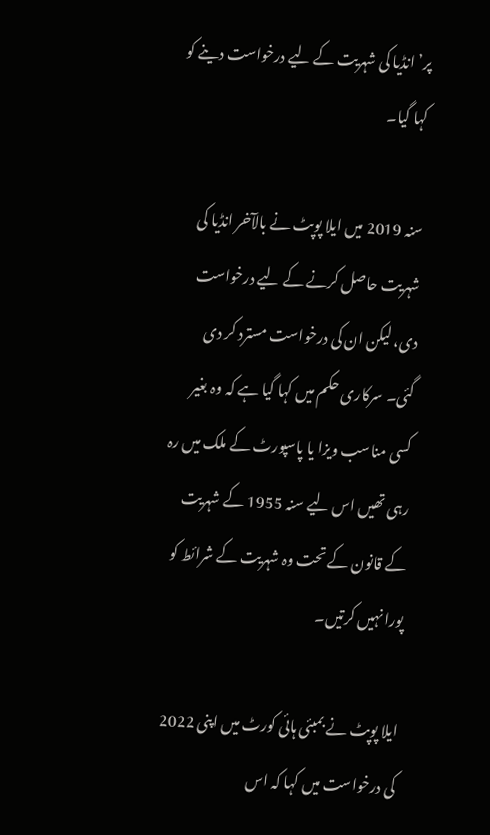پر’ انڈیا کی شہریت کے لیے درخواست دینے کو کہا گیا۔

سنہ 2019 میں ایلا پوپٹ نے بالآخر انڈیا کی شہریت حاصل کرنے کے لیے درخواست دی، لیکن ان کی درخواست مسترد کر دی گئی۔ سرکاری حکم میں کہا گیا ہے کہ وہ بغیر کسی مناسب ویزا یا پاسپورٹ کے ملک میں رہ رہی تھیں اس لیے سنہ 1955 کے شہریت کے قانون کے تحت وہ شہریت کے شرائط کو پورا نہیں کرتیں۔

ایلا پوپٹ نے بمبئی ہائی کورٹ میں اپنی 2022 کی درخواست میں کہا کہ اس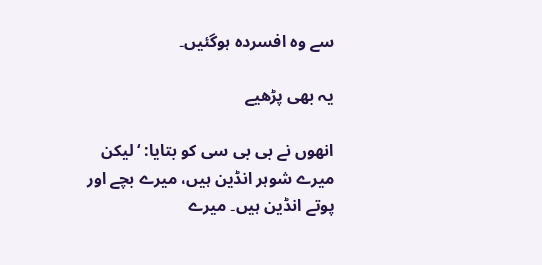سے وہ افسردہ ہوگئیں۔

یہ بھی پڑھیے

انھوں نے بی بی سی کو بتایا: ‘لیکن میرے شوہر انڈین ہیں، میرے بچے اور پوتے انڈین ہیں۔ میرے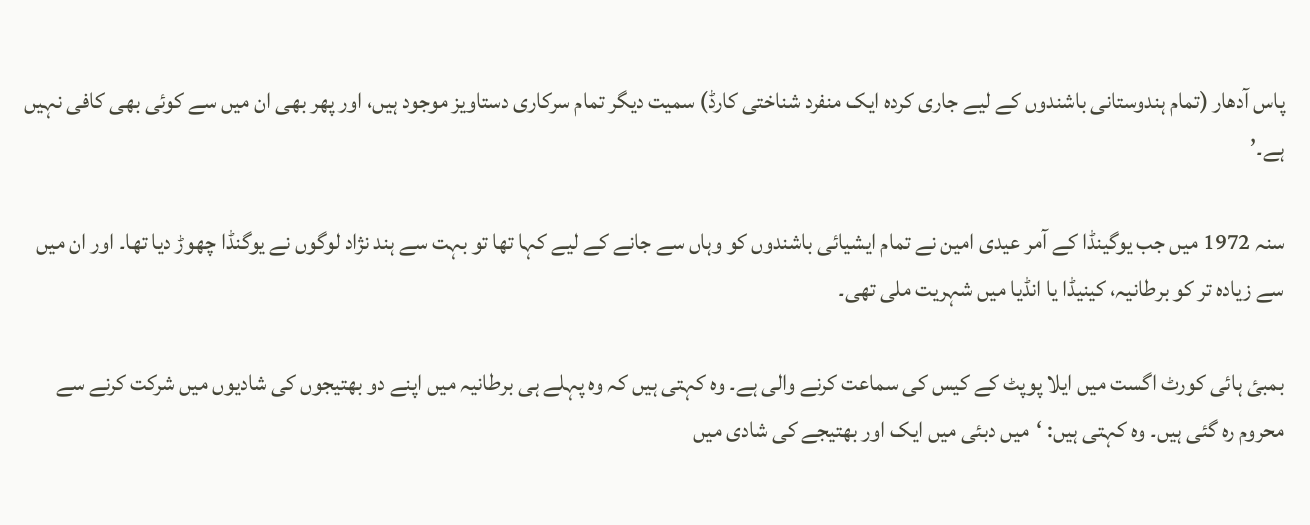پاس آدھار (تمام ہندوستانی باشندوں کے لیے جاری کردہ ایک منفرد شناختی کارڈ) سمیت دیگر تمام سرکاری دستاویز موجود ہیں، اور پھر بھی ان میں سے کوئی بھی کافی نہیں ہے۔’

سنہ 1972 میں جب یوگینڈا کے آمر عیدی امین نے تمام ایشیائی باشندوں کو وہاں سے جانے کے لیے کہا تھا تو بہت سے ہند نژاد لوگوں نے یوگنڈا چھوڑ دیا تھا۔ اور ان میں سے زیادہ تر کو برطانیہ، کینیڈا یا انڈیا میں شہریت ملی تھی۔

بمبئ ہائی کورٹ اگست میں ایلا پوپٹ کے کیس کی سماعت کرنے والی ہے۔ وہ کہتی ہیں کہ وہ پہلے ہی برطانیہ میں اپنے دو بھتیجوں کی شادیوں میں شرکت کرنے سے محروم رہ گئی ہیں۔ وہ کہتی ہیں: ‘میں دبئی میں ایک اور بھتیجے کی شادی میں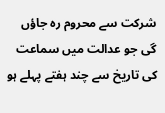شرکت سے محروم رہ جاؤں گی جو عدالت میں سماعت کی تاریخ سے چند ہفتے پہلے ہو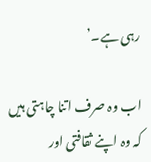رہی ہے۔’

اب وہ صرف اتنا چاہتی ہیں کہ وہ اپنے ثقافتی اور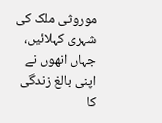موروثی ملک کی شہری کہلائیں، جہاں انھوں نے اپنی بالغ زندگی کا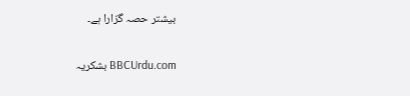بیشتر حصہ گزارا ہے۔

BBCUrdu.com بشکریہ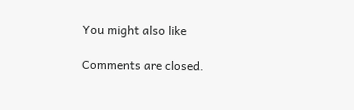You might also like

Comments are closed.